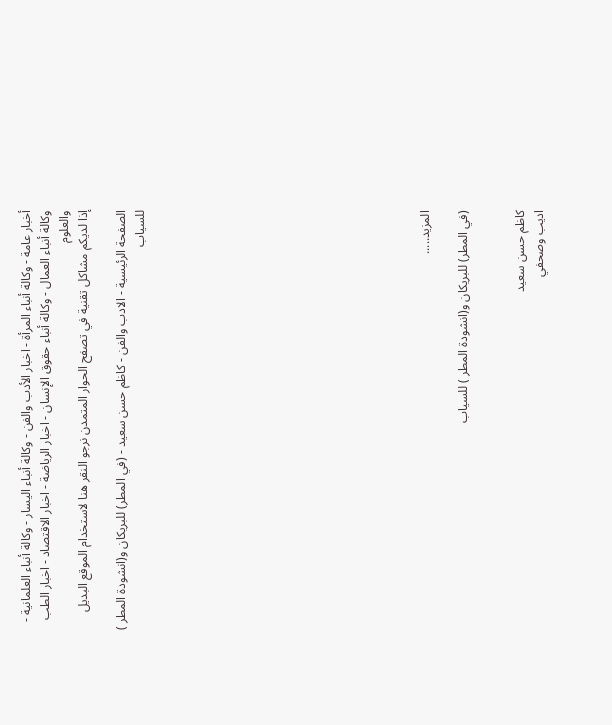أخبار عامة - وكالة أنباء المرأة - اخبار الأدب والفن - وكالة أنباء اليسار - وكالة أنباء العلمانية - وكالة أنباء العمال - وكالة أنباء حقوق الإنسان - اخبار الرياضة - اخبار الاقتصاد - اخبار الطب والعلوم
إذا لديكم مشاكل تقنية في تصفح الحوار المتمدن نرجو النقر هنا لاستخدام الموقع البديل

الصفحة الرئيسية - الادب والفن - كاظم حسن سعيد - (في المطر) للبريكان و(انشودة المطر ) للسياب














المزيد.....

(في المطر) للبريكان و(انشودة المطر ) للسياب


كاظم حسن سعيد
اديب وصحفي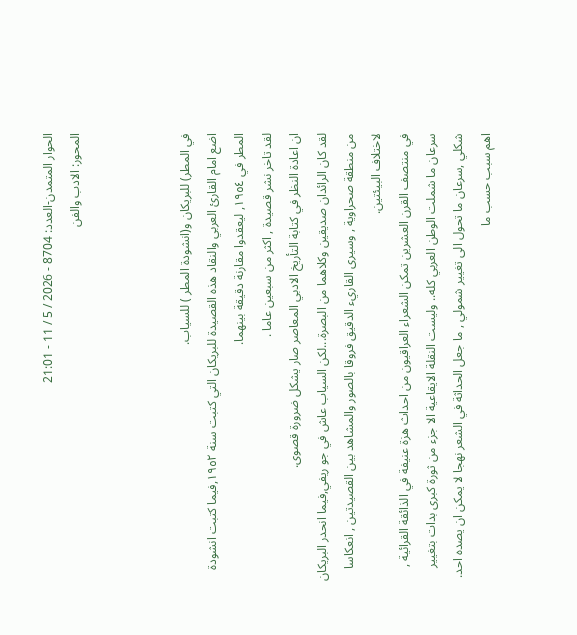الحوار المتمدن-العدد: 8704 - 2026 / 5 / 11 - 21:01
المحور: الادب والفن



في المطر) للبريكان و(انشودة المطر ) للسياب.
اضع امام القارئ العربي والنقاد هذه القصيدة للبريكان التي كتبت سنة ١٩٥٢,فيما كتبت انشودة المطر في ١٩٥٤, ليعقدوا مقارنة دقيقة بينهما.
لقد تاخر نشر قصيدة , اكثر من سبعين عاما .
ان اعادة النظر في كتابة التأريخ الادبي المعاصر صار يشكل ضرورة قصوى.
لقد كان الرائدان صديقين وكلاهما من البصرة...لكن السياب عاش في جو ريفي,فيما انحدر البريكان من منطقة صحراوية , وسيرى القاريء الدقيق فروقا بالصور والمشاهد بين القصيدتين , انعكاسا لاختلاف البيئتين.
في منتصف القرن العشرين تمكن الشعراء العراقيون من احداث هزة عنيفة في الذائقة القرائية , سرعان ما شملت الوطن العربي كله.. وليست النقلة الايقاعية الا جزء من ثورة كبرى بدات بتغيير شكلي ,سرعان ما تحول الى تغيير شمولي , ما جعل الحداثة في الشعر نهجا لا يمكن ان يصده احد.
اهم سبب حسب ما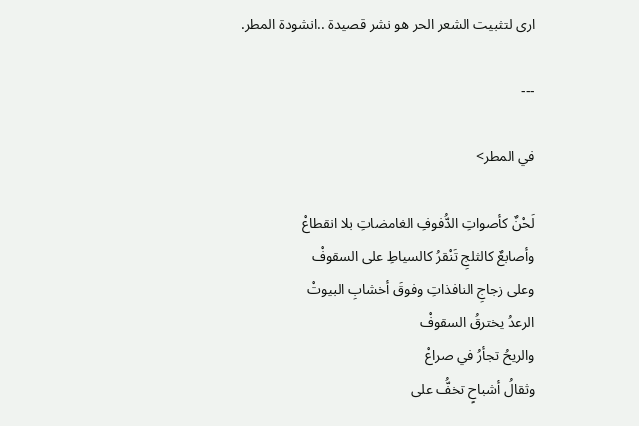ارى لتثبيت الشعر الحر هو نشر قصيدة ..انشودة المطر.

---

في المطر>

لَحْنٌ كأصواتِ الدُّفوفِ الغامضاتِ بلا انقطاعْ
وأصابعٌ كالثلجِ تَنْقرُ كالسياطِ على السقوفْ
وعلى زجاجِ النافذاتِ وفوقَ أخشابِ البيوتْ
الرعدُ يخترقُ السقوفْ
والريحُ تجأرُ في صراعْ
وثقالُ أشباحٍ تخفُّ على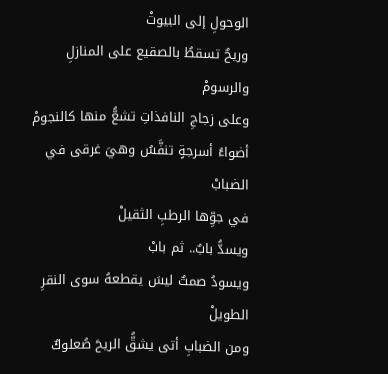الوحولِ إلى البيوتْ
وريحٌ تسقطُ بالصقيع على المنازلِ والرسومْ
وعلى زجاجِ النافذاتِ تشعُّ منها كالنجومْ
أضواءُ أسرجةٍ تنفَّسُ وهيَ غرقى في الضبابْ
في جوِّها الرطبِ الثقيلْ
ويسدُّ بابٌ.. ثم بابْ
ويسودُ صمتٌ ليسَ يقطعهُ سوى النقرِ الطويلْ
ومن الضبابِ أتى يشقُّ الريحَ صُعلوكٌ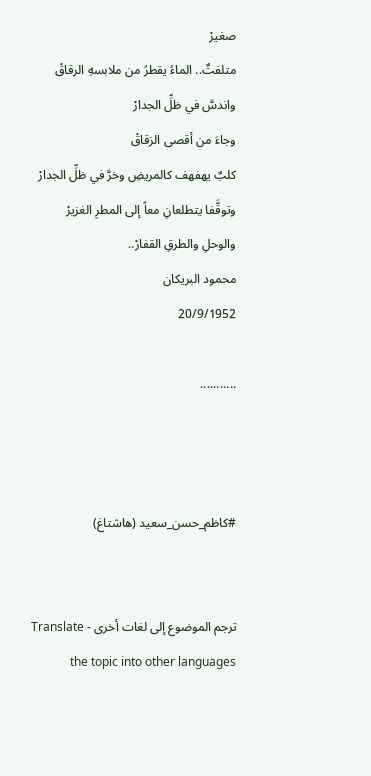صغيرْ
متلفتٌ.. الماءُ يقطرُ من ملابسهِ الرقاقْ
واندسَّ في ظلِّ الجدارْ
وجاءَ من أقصى الزقاقْ
كلبٌ يهفهف كالمريضِ وخرَّ في ظلِّ الجدارْ
وتوقَّفا يتطلعانِ معاً إلى المطرِ الغزيرْ
والوحلِ والطرقِ القفارْ..
محمود البريكان
20/9/1952

...........



#كاظم_حسن_سعيد (هاشتاغ)


ترجم الموضوع إلى لغات أخرى - Translate the topic into other languages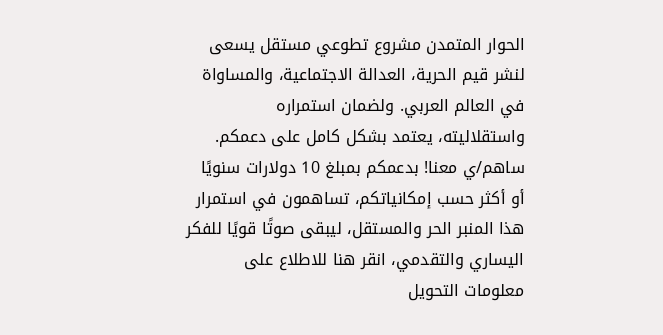الحوار المتمدن مشروع تطوعي مستقل يسعى لنشر قيم الحرية، العدالة الاجتماعية، والمساواة في العالم العربي. ولضمان استمراره واستقلاليته، يعتمد بشكل كامل على دعمكم. ساهم/ي معنا! بدعمكم بمبلغ 10 دولارات سنويًا أو أكثر حسب إمكانياتكم، تساهمون في استمرار هذا المنبر الحر والمستقل، ليبقى صوتًا قويًا للفكر اليساري والتقدمي، انقر هنا للاطلاع على معلومات التحويل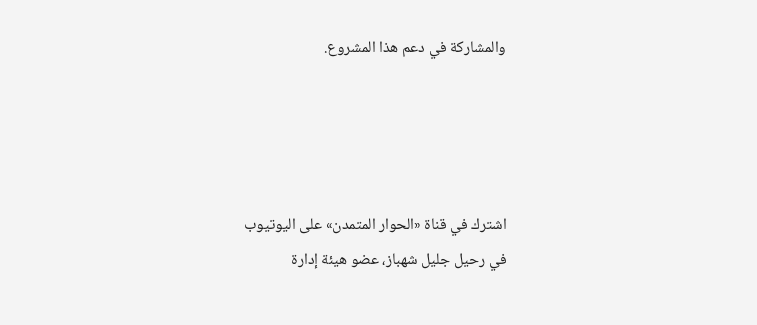والمشاركة في دعم هذا المشروع.




اشترك في قناة «الحوار المتمدن» على اليوتيوب
في رحيل جليل شهباز، عضو هيئة إدارة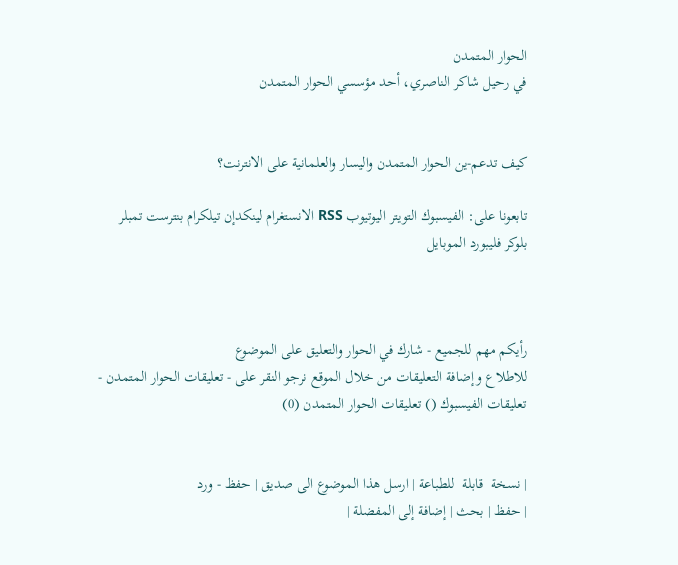الحوار المتمدن
في رحيل شاكر الناصري، أحد مؤسسي الحوار المتمدن


كيف تدعم-ين الحوار المتمدن واليسار والعلمانية على الانترنت؟

تابعونا على: الفيسبوك التويتر اليوتيوب RSS الانستغرام لينكدإن تيلكرام بنترست تمبلر بلوكر فليبورد الموبايل



رأيكم مهم للجميع - شارك في الحوار والتعليق على الموضوع
للاطلاع وإضافة التعليقات من خلال الموقع نرجو النقر على - تعليقات الحوار المتمدن -
تعليقات الفيسبوك () تعليقات الحوار المتمدن (0)


| نسخة  قابلة  للطباعة | ارسل هذا الموضوع الى صديق | حفظ - ورد
| حفظ | بحث | إضافة إلى المفضلة |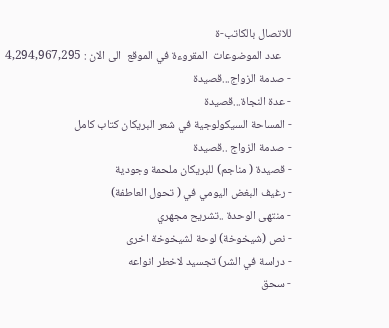للاتصال بالكاتب-ة
    عدد الموضوعات  المقروءة في الموقع  الى الان : 4,294,967,295
- صدمة الزواج...قصيدة
- عدة النجاة...قصيدة
- المساحة السيكولوجية في شعر البريكان كتاب كامل
- صدمة الزواج ..قصيدة
- قصيدة ( مناجم) للبريكان ملحمة وجودية
- رغيف البغض اليومي في ( تحول العاطفة)
- منتهى الوحدة ..تشريح مجهري
- نص (شيخوخة) لوحة لشيخوخة اخرى
- دراسة في الشر) تجسيد لاخطر انواعه
- سحق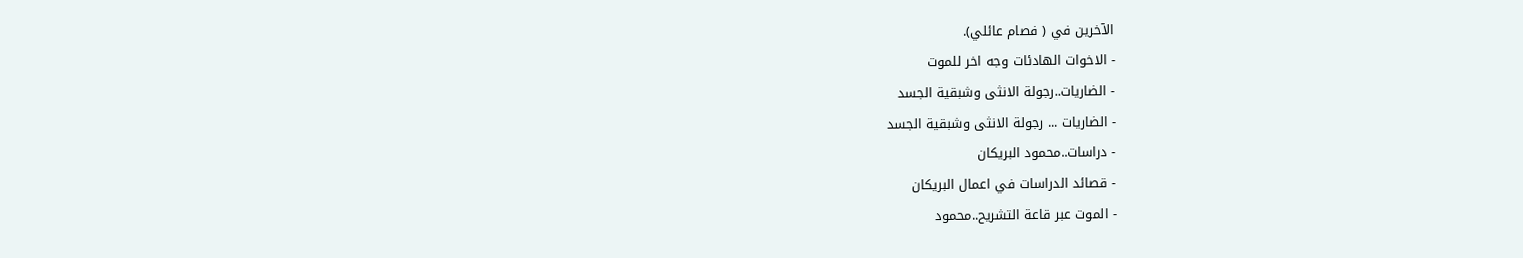الآخرين في ( فصام عائلي).
- الاخوات الهادئات وجه اخر للموت
- الضاريات..رجولة الانثى وشبقية الجسد
- الضاريات ... رجولة الانثى وشبقية الجسد
- دراسات..محمود البريكان
- قصائد الدراسات في اعمال البريكان
- الموت عبر قاعة التشريح..محمود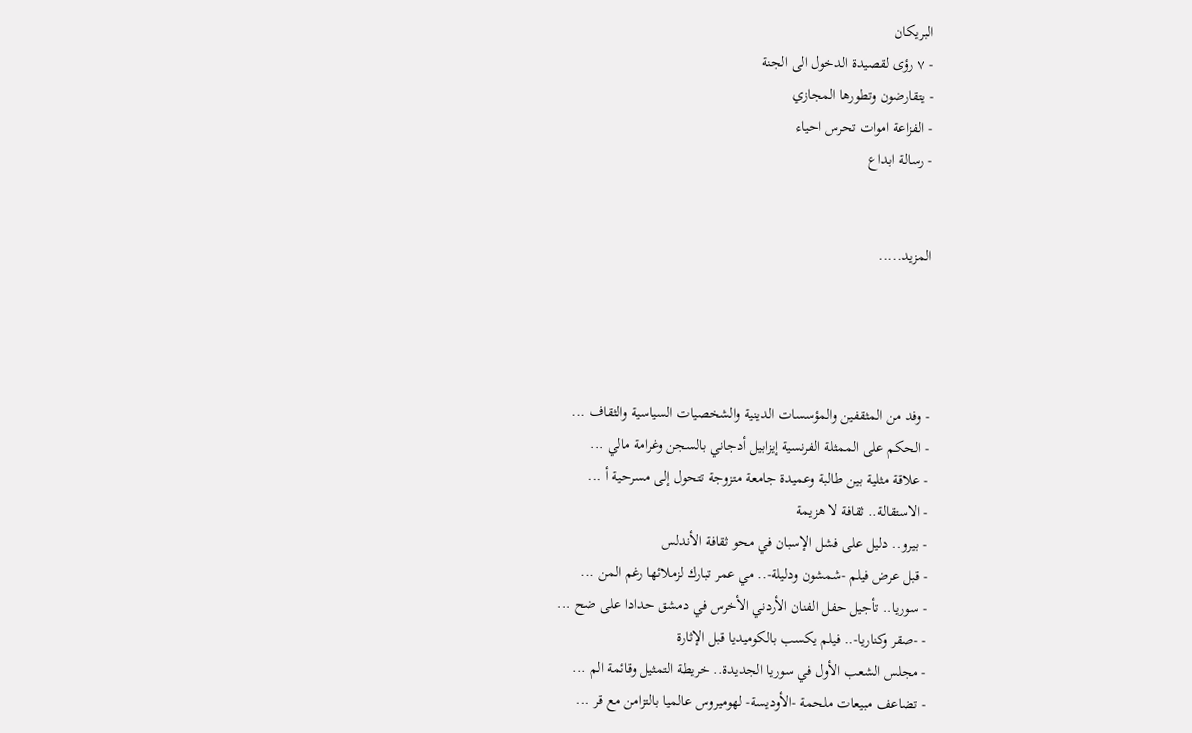البريكان
- ٧ رؤى لقصيدة الدخول الى الجنة
- يتقارضون وتطورها المجازي
- الفزاعة اموات تحرس احياء
- رسالة ابداع


المزيد.....




- وفد من المثقفين والمؤسسات الدينية والشخصيات السياسية والثقاف ...
- الحكم على الممثلة الفرنسية إيزابيل أدجاني بالسجن وغرامة مالي ...
- علاقة مثلية بين طالبة وعميدة جامعة متزوجة تتحول إلى مسرحية أ ...
- الاستقالة.. ثقافة لا هزيمة
- بيرو.. دليل على فشل الإسبان في محو ثقافة الأندلس
- قبل عرض فيلم -شمشون ودليلة-.. مي عمر تبارك لزملائها رغم المن ...
- سوريا.. تأجيل حفل الفنان الأردني الأخرس في دمشق حدادا على ضح ...
- -صقر وكناريا-.. فيلم يكسب بالكوميديا قبل الإثارة
- مجلس الشعب الأول في سوريا الجديدة.. خريطة التمثيل وقائمة الم ...
- تضاعف مبيعات ملحمة -الأوديسة- لهوميروس عالميا بالتزامن مع قر ...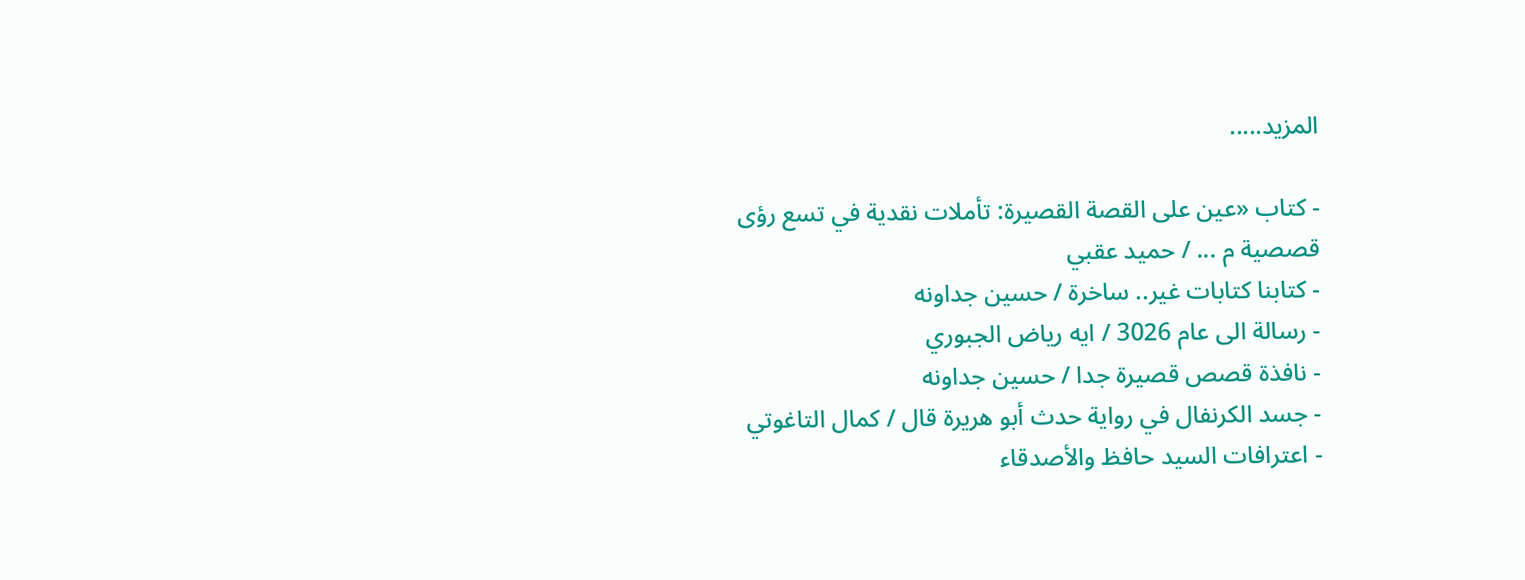المزيد.....

- كتاب «عين على القصة القصيرة: تأملات نقدية في تسع رؤى قصصية م ... / حميد عقبي
- كتابنا كتابات غير.. ساخرة / حسين جداونه
- رسالة الى عام 3026 / ايه رياض الجبوري
- نافذة قصص قصيرة جدا / حسين جداونه
- جسد الكرنفال في رواية حدث أبو هريرة قال / كمال التاغوتي
- اعترافات السيد حافظ والأصدقاء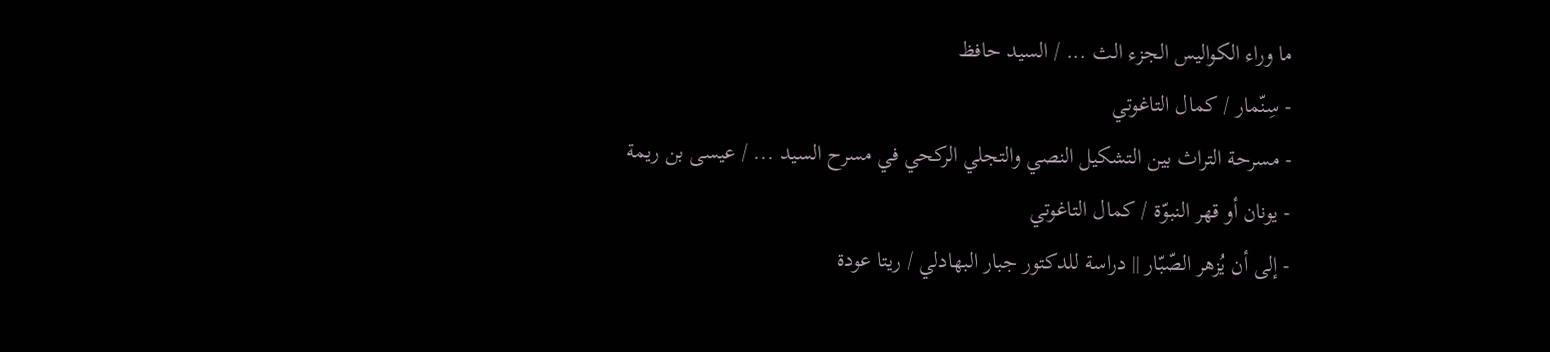ما وراء الكواليس الجزء الث ... / السيد حافظ
- سِنّمار / كمال التاغوتي
- مسرحة التراث بين التشكيل النصي والتجلي الركحي في مسرح السيد ... / عيسى بن ريمة
- يونان أو قهر النبوّة / كمال التاغوتي
- إلى أن يُزهر الصّبّار || دراسة للدكتور جبار البهادلي / ريتا عودة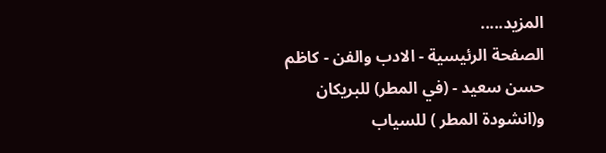المزيد.....
الصفحة الرئيسية - الادب والفن - كاظم حسن سعيد - (في المطر) للبريكان و(انشودة المطر ) للسياب